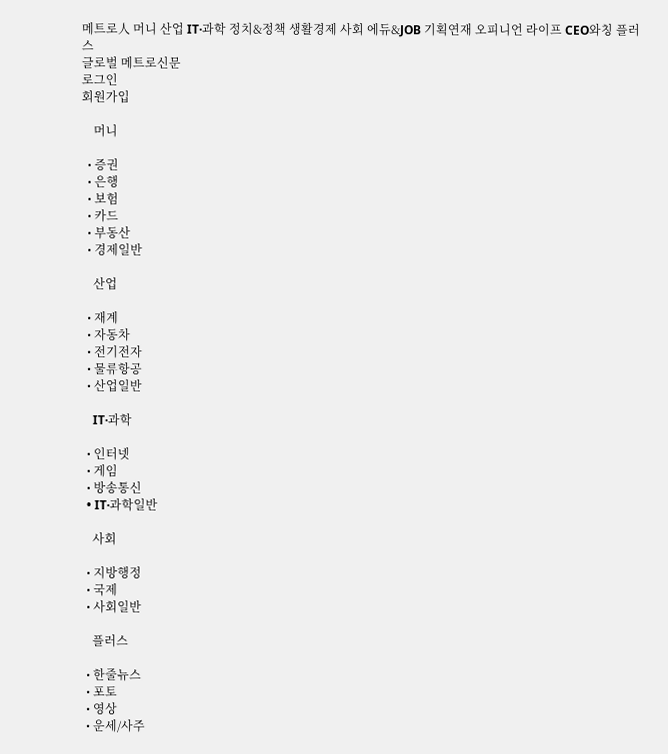메트로人 머니 산업 IT·과학 정치&정책 생활경제 사회 에듀&JOB 기획연재 오피니언 라이프 CEO와칭 플러스
글로벌 메트로신문
로그인
회원가입

    머니

  • 증권
  • 은행
  • 보험
  • 카드
  • 부동산
  • 경제일반

    산업

  • 재계
  • 자동차
  • 전기전자
  • 물류항공
  • 산업일반

    IT·과학

  • 인터넷
  • 게임
  • 방송통신
  • IT·과학일반

    사회

  • 지방행정
  • 국제
  • 사회일반

    플러스

  • 한줄뉴스
  • 포토
  • 영상
  • 운세/사주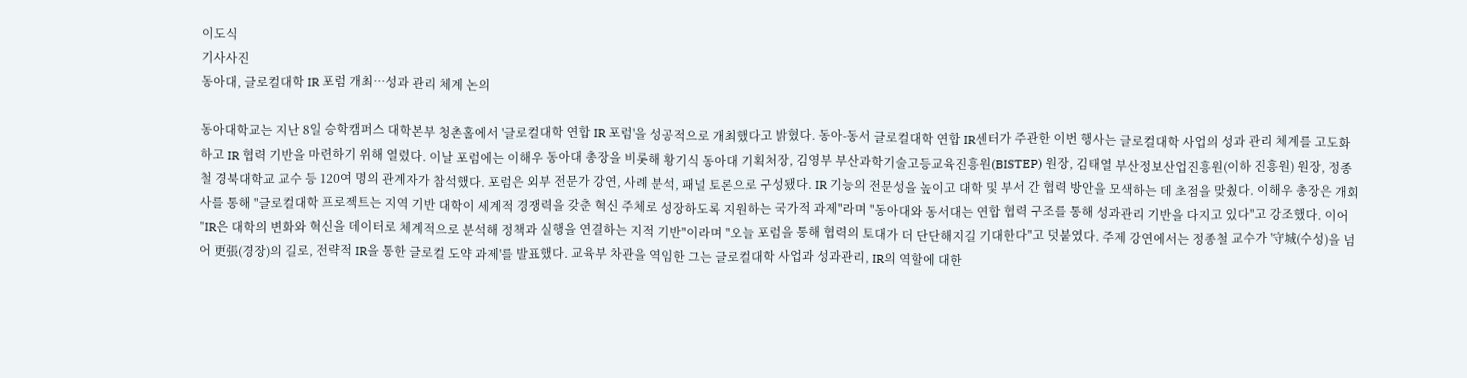이도식
기사사진
동아대, 글로컬대학 IR 포럼 개최…성과 관리 체계 논의

동아대학교는 지난 8일 승학캠퍼스 대학본부 청촌홀에서 '글로컬대학 연합 IR 포럼'을 성공적으로 개최했다고 밝혔다. 동아-동서 글로컬대학 연합 IR센터가 주관한 이번 행사는 글로컬대학 사업의 성과 관리 체계를 고도화하고 IR 협력 기반을 마련하기 위해 열렸다. 이날 포럼에는 이해우 동아대 총장을 비롯해 황기식 동아대 기획처장, 김영부 부산과학기술고등교육진흥원(BISTEP) 원장, 김태열 부산정보산업진흥원(이하 진흥원) 원장, 정종철 경북대학교 교수 등 120여 명의 관계자가 참석했다. 포럼은 외부 전문가 강연, 사례 분석, 패널 토론으로 구성됐다. IR 기능의 전문성을 높이고 대학 및 부서 간 협력 방안을 모색하는 데 초점을 맞췄다. 이해우 총장은 개회사를 통해 "글로컬대학 프로젝트는 지역 기반 대학이 세계적 경쟁력을 갖춘 혁신 주체로 성장하도록 지원하는 국가적 과제"라며 "동아대와 동서대는 연합 협력 구조를 통해 성과관리 기반을 다지고 있다"고 강조했다. 이어 "IR은 대학의 변화와 혁신을 데이터로 체계적으로 분석해 정책과 실행을 연결하는 지적 기반"이라며 "오늘 포럼을 통해 협력의 토대가 더 단단해지길 기대한다"고 덧붙였다. 주제 강연에서는 정종철 교수가 '守城(수성)을 넘어 更張(경장)의 길로, 전략적 IR을 통한 글로컬 도약 과제'를 발표했다. 교육부 차관을 역임한 그는 글로컬대학 사업과 성과관리, IR의 역할에 대한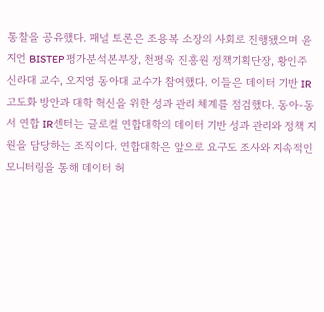통찰을 공유했다. 패널 토론은 조용복 소장의 사회로 진행됐으며 윤지언 BISTEP 평가분석본부장, 천평욱 진흥원 정책기획단장, 황인주 신라대 교수, 오지영 동아대 교수가 참여했다. 이들은 데이터 기반 IR 고도화 방안과 대학 혁신을 위한 성과 관리 체계를 점검했다. 동아-동서 연합 IR센터는 글로컬 연합대학의 데이터 기반 성과 관리와 정책 지원을 담당하는 조직이다. 연합대학은 앞으로 요구도 조사와 지속적인 모니터링을 통해 데이터 허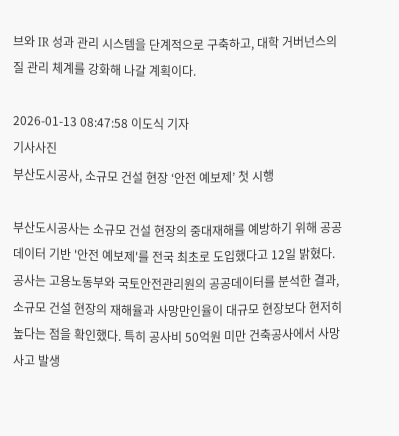브와 IR 성과 관리 시스템을 단계적으로 구축하고, 대학 거버넌스의 질 관리 체계를 강화해 나갈 계획이다.

2026-01-13 08:47:58 이도식 기자
기사사진
부산도시공사, 소규모 건설 현장 ‘안전 예보제’ 첫 시행

부산도시공사는 소규모 건설 현장의 중대재해를 예방하기 위해 공공데이터 기반 '안전 예보제'를 전국 최초로 도입했다고 12일 밝혔다. 공사는 고용노동부와 국토안전관리원의 공공데이터를 분석한 결과, 소규모 건설 현장의 재해율과 사망만인율이 대규모 현장보다 현저히 높다는 점을 확인했다. 특히 공사비 50억원 미만 건축공사에서 사망 사고 발생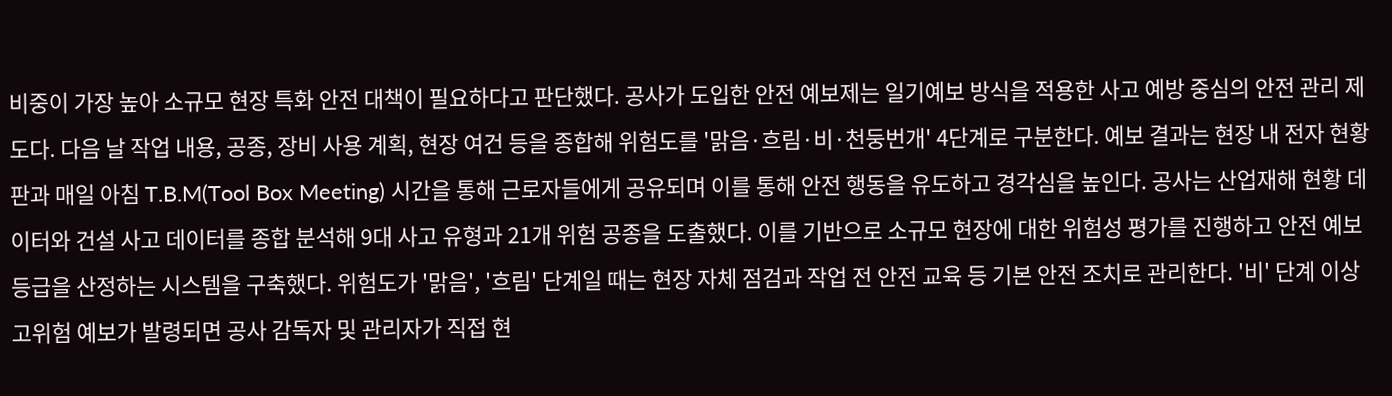비중이 가장 높아 소규모 현장 특화 안전 대책이 필요하다고 판단했다. 공사가 도입한 안전 예보제는 일기예보 방식을 적용한 사고 예방 중심의 안전 관리 제도다. 다음 날 작업 내용, 공종, 장비 사용 계획, 현장 여건 등을 종합해 위험도를 '맑음·흐림·비·천둥번개' 4단계로 구분한다. 예보 결과는 현장 내 전자 현황판과 매일 아침 T.B.M(Tool Box Meeting) 시간을 통해 근로자들에게 공유되며 이를 통해 안전 행동을 유도하고 경각심을 높인다. 공사는 산업재해 현황 데이터와 건설 사고 데이터를 종합 분석해 9대 사고 유형과 21개 위험 공종을 도출했다. 이를 기반으로 소규모 현장에 대한 위험성 평가를 진행하고 안전 예보 등급을 산정하는 시스템을 구축했다. 위험도가 '맑음', '흐림' 단계일 때는 현장 자체 점검과 작업 전 안전 교육 등 기본 안전 조치로 관리한다. '비' 단계 이상 고위험 예보가 발령되면 공사 감독자 및 관리자가 직접 현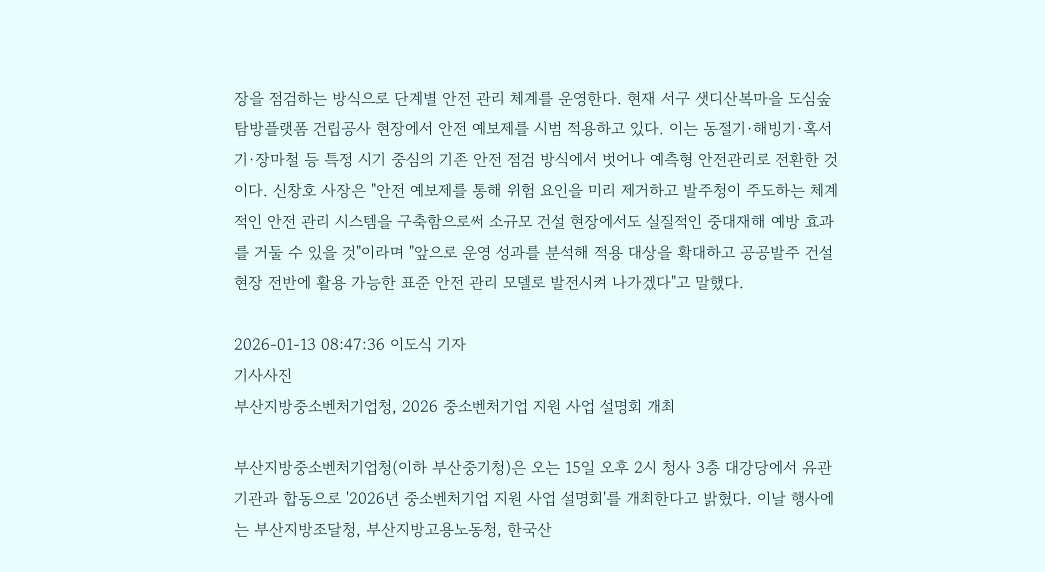장을 점검하는 방식으로 단계별 안전 관리 체계를 운영한다. 현재 서구 샛디산복마을 도심숲 탐방플랫폼 건립공사 현장에서 안전 예보제를 시범 적용하고 있다. 이는 동절기·해빙기·혹서기·장마철 등 특정 시기 중심의 기존 안전 점검 방식에서 벗어나 예측형 안전관리로 전환한 것이다. 신창호 사장은 "안전 예보제를 통해 위험 요인을 미리 제거하고 발주청이 주도하는 체계적인 안전 관리 시스템을 구축함으로써 소규모 건설 현장에서도 실질적인 중대재해 예방 효과를 거둘 수 있을 것"이라며 "앞으로 운영 성과를 분석해 적용 대상을 확대하고 공공발주 건설 현장 전반에 활용 가능한 표준 안전 관리 모델로 발전시켜 나가겠다"고 말했다.

2026-01-13 08:47:36 이도식 기자
기사사진
부산지방중소벤처기업청, 2026 중소벤처기업 지원 사업 설명회 개최

부산지방중소벤처기업청(이하 부산중기청)은 오는 15일 오후 2시 청사 3층 대강당에서 유관 기관과 합동으로 '2026년 중소벤처기업 지원 사업 설명회'를 개최한다고 밝혔다. 이날 행사에는 부산지방조달청, 부산지방고용노동청, 한국산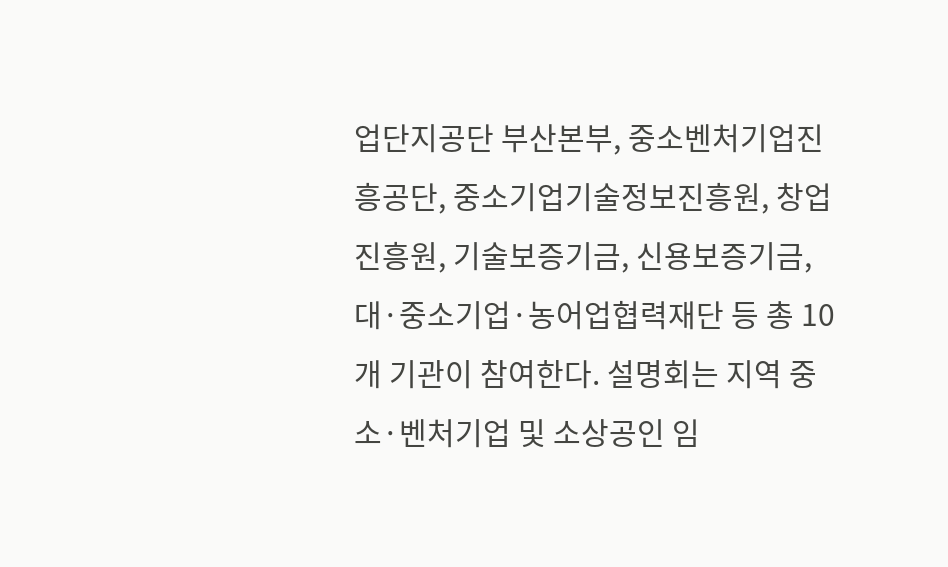업단지공단 부산본부, 중소벤처기업진흥공단, 중소기업기술정보진흥원, 창업진흥원, 기술보증기금, 신용보증기금, 대·중소기업·농어업협력재단 등 총 10개 기관이 참여한다. 설명회는 지역 중소·벤처기업 및 소상공인 임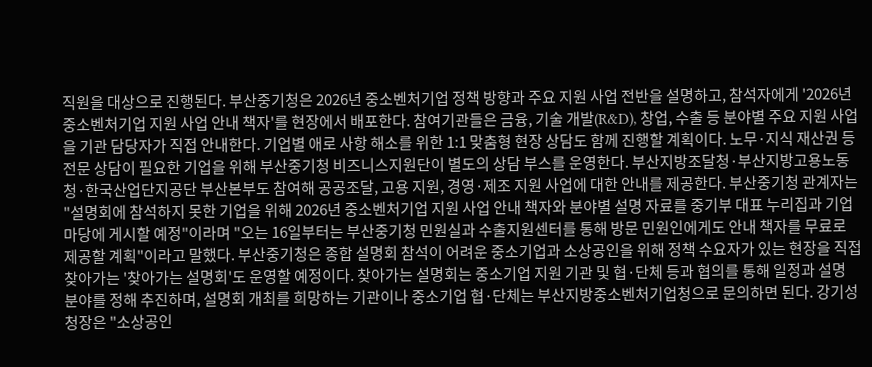직원을 대상으로 진행된다. 부산중기청은 2026년 중소벤처기업 정책 방향과 주요 지원 사업 전반을 설명하고, 참석자에게 '2026년 중소벤처기업 지원 사업 안내 책자'를 현장에서 배포한다. 참여기관들은 금융, 기술 개발(R&D), 창업, 수출 등 분야별 주요 지원 사업을 기관 담당자가 직접 안내한다. 기업별 애로 사항 해소를 위한 1:1 맞춤형 현장 상담도 함께 진행할 계획이다. 노무·지식 재산권 등 전문 상담이 필요한 기업을 위해 부산중기청 비즈니스지원단이 별도의 상담 부스를 운영한다. 부산지방조달청·부산지방고용노동청·한국산업단지공단 부산본부도 참여해 공공조달, 고용 지원, 경영·제조 지원 사업에 대한 안내를 제공한다. 부산중기청 관계자는 "설명회에 참석하지 못한 기업을 위해 2026년 중소벤처기업 지원 사업 안내 책자와 분야별 설명 자료를 중기부 대표 누리집과 기업마당에 게시할 예정"이라며 "오는 16일부터는 부산중기청 민원실과 수출지원센터를 통해 방문 민원인에게도 안내 책자를 무료로 제공할 계획"이라고 말했다. 부산중기청은 종합 설명회 참석이 어려운 중소기업과 소상공인을 위해 정책 수요자가 있는 현장을 직접 찾아가는 '찾아가는 설명회'도 운영할 예정이다. 찾아가는 설명회는 중소기업 지원 기관 및 협·단체 등과 협의를 통해 일정과 설명 분야를 정해 추진하며, 설명회 개최를 희망하는 기관이나 중소기업 협·단체는 부산지방중소벤처기업청으로 문의하면 된다. 강기성 청장은 "소상공인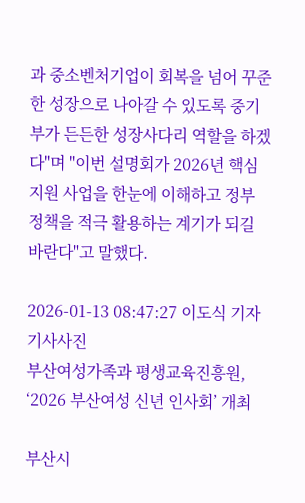과 중소벤처기업이 회복을 넘어 꾸준한 성장으로 나아갈 수 있도록 중기부가 든든한 성장사다리 역할을 하겠다"며 "이번 설명회가 2026년 핵심 지원 사업을 한눈에 이해하고 정부 정책을 적극 활용하는 계기가 되길 바란다"고 말했다.

2026-01-13 08:47:27 이도식 기자
기사사진
부산여성가족과 평생교육진흥원, ‘2026 부산여성 신년 인사회’ 개최

부산시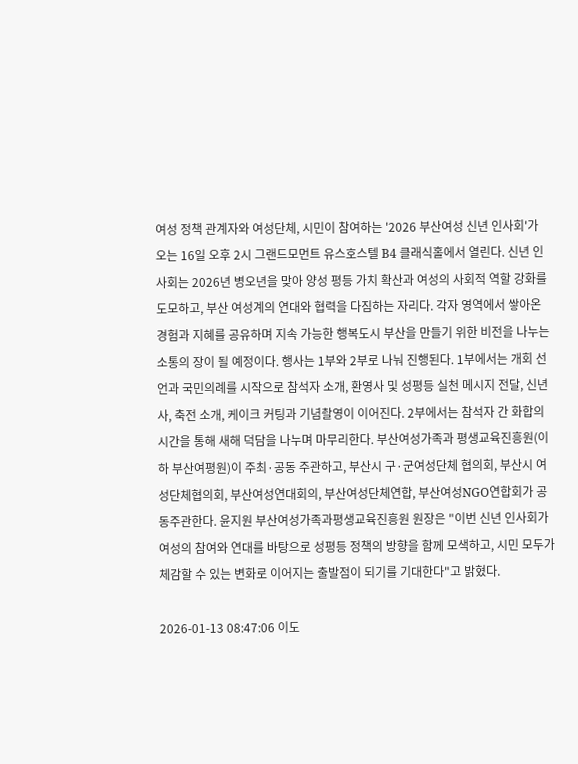여성 정책 관계자와 여성단체, 시민이 참여하는 '2026 부산여성 신년 인사회'가 오는 16일 오후 2시 그랜드모먼트 유스호스텔 B4 클래식홀에서 열린다. 신년 인사회는 2026년 병오년을 맞아 양성 평등 가치 확산과 여성의 사회적 역할 강화를 도모하고, 부산 여성계의 연대와 협력을 다짐하는 자리다. 각자 영역에서 쌓아온 경험과 지혜를 공유하며 지속 가능한 행복도시 부산을 만들기 위한 비전을 나누는 소통의 장이 될 예정이다. 행사는 1부와 2부로 나눠 진행된다. 1부에서는 개회 선언과 국민의례를 시작으로 참석자 소개, 환영사 및 성평등 실천 메시지 전달, 신년사, 축전 소개, 케이크 커팅과 기념촬영이 이어진다. 2부에서는 참석자 간 화합의 시간을 통해 새해 덕담을 나누며 마무리한다. 부산여성가족과 평생교육진흥원(이하 부산여평원)이 주최·공동 주관하고, 부산시 구·군여성단체 협의회, 부산시 여성단체협의회, 부산여성연대회의, 부산여성단체연합, 부산여성NGO연합회가 공동주관한다. 윤지원 부산여성가족과평생교육진흥원 원장은 "이번 신년 인사회가 여성의 참여와 연대를 바탕으로 성평등 정책의 방향을 함께 모색하고, 시민 모두가 체감할 수 있는 변화로 이어지는 출발점이 되기를 기대한다"고 밝혔다.

2026-01-13 08:47:06 이도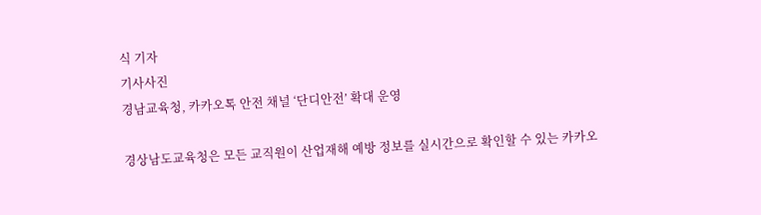식 기자
기사사진
경남교육청, 카카오톡 안전 채널 ‘단디안전’ 확대 운영

경상남도교육청은 모든 교직원이 산업재해 예방 정보를 실시간으로 확인할 수 있는 카카오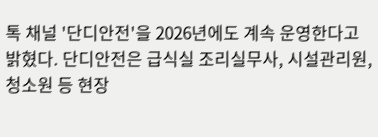톡 채널 '단디안전'을 2026년에도 계속 운영한다고 밝혔다. 단디안전은 급식실 조리실무사, 시설관리원, 청소원 등 현장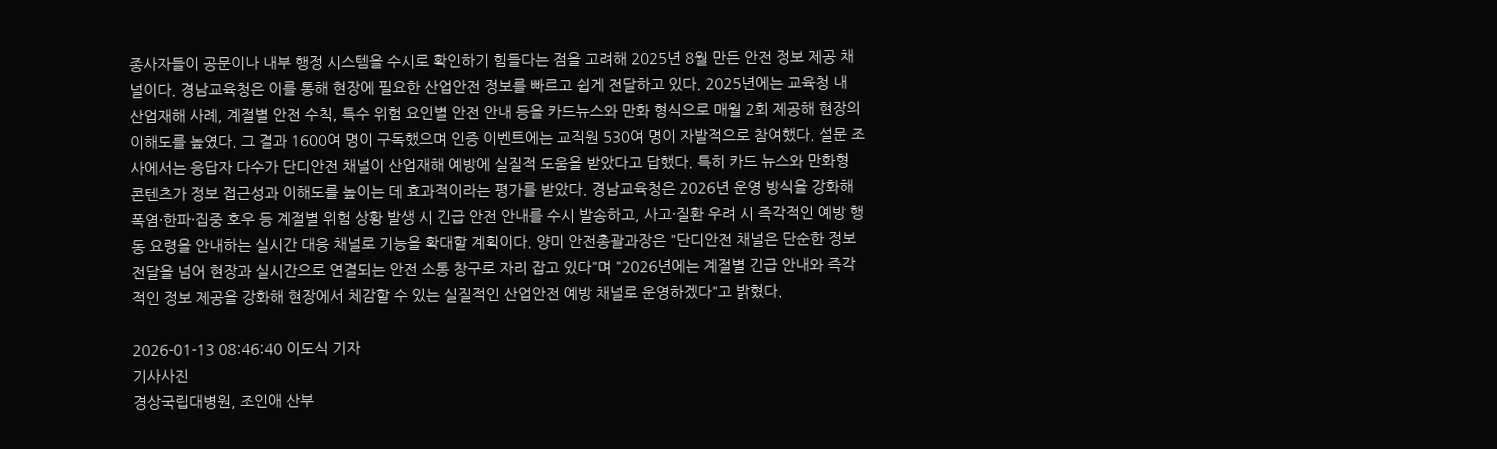종사자들이 공문이나 내부 행정 시스템을 수시로 확인하기 힘들다는 점을 고려해 2025년 8월 만든 안전 정보 제공 채널이다. 경남교육청은 이를 통해 현장에 필요한 산업안전 정보를 빠르고 쉽게 전달하고 있다. 2025년에는 교육청 내 산업재해 사례, 계절별 안전 수칙, 특수 위험 요인별 안전 안내 등을 카드뉴스와 만화 형식으로 매월 2회 제공해 현장의 이해도를 높였다. 그 결과 1600여 명이 구독했으며 인증 이벤트에는 교직원 530여 명이 자발적으로 참여했다. 설문 조사에서는 응답자 다수가 단디안전 채널이 산업재해 예방에 실질적 도움을 받았다고 답했다. 특히 카드 뉴스와 만화형 콘텐츠가 정보 접근성과 이해도를 높이는 데 효과적이라는 평가를 받았다. 경남교육청은 2026년 운영 방식을 강화해 폭염·한파·집중 호우 등 계절별 위험 상황 발생 시 긴급 안전 안내를 수시 발송하고, 사고·질환 우려 시 즉각적인 예방 행동 요령을 안내하는 실시간 대응 채널로 기능을 확대할 계획이다. 양미 안전총괄과장은 "단디안전 채널은 단순한 정보 전달을 넘어 현장과 실시간으로 연결되는 안전 소통 창구로 자리 잡고 있다"며 "2026년에는 계절별 긴급 안내와 즉각적인 정보 제공을 강화해 현장에서 체감할 수 있는 실질적인 산업안전 예방 채널로 운영하겠다"고 밝혔다.

2026-01-13 08:46:40 이도식 기자
기사사진
경상국립대병원, 조인애 산부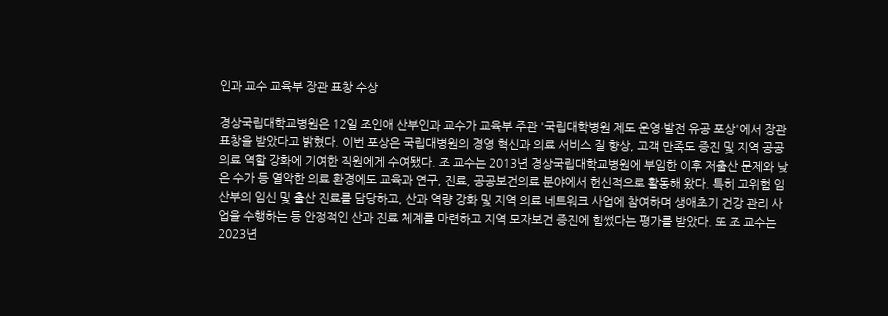인과 교수 교육부 장관 표창 수상

경상국립대학교병원은 12일 조인애 산부인과 교수가 교육부 주관 '국립대학병원 제도 운영·발전 유공 포상'에서 장관 표창을 받았다고 밝혔다. 이번 포상은 국립대병원의 경영 혁신과 의료 서비스 질 향상, 고객 만족도 증진 및 지역 공공의료 역할 강화에 기여한 직원에게 수여됐다. 조 교수는 2013년 경상국립대학교병원에 부임한 이후 저출산 문제와 낮은 수가 등 열악한 의료 환경에도 교육과 연구, 진료, 공공보건의료 분야에서 헌신적으로 활동해 왔다. 특히 고위험 임산부의 임신 및 출산 진료를 담당하고, 산과 역량 강화 및 지역 의료 네트워크 사업에 참여하며 생애초기 건강 관리 사업을 수행하는 등 안정적인 산과 진료 체계를 마련하고 지역 모자보건 증진에 힘썼다는 평가를 받았다. 또 조 교수는 2023년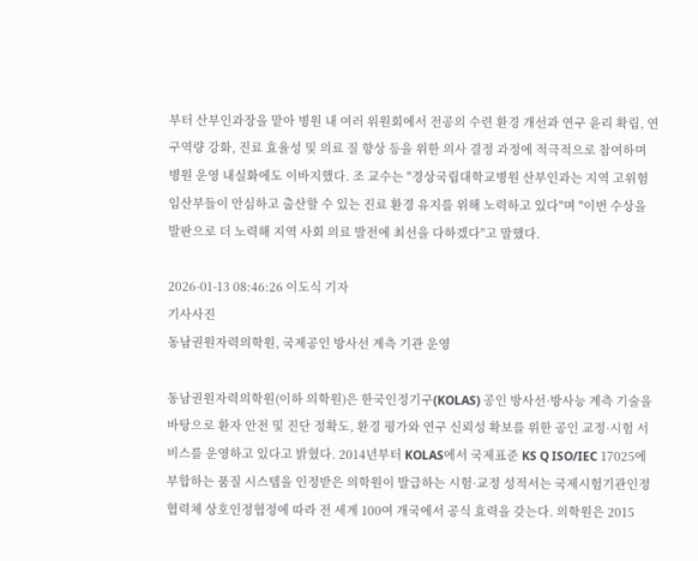부터 산부인과장을 맡아 병원 내 여러 위원회에서 전공의 수련 환경 개선과 연구 윤리 확립, 연구역량 강화, 진료 효율성 및 의료 질 향상 등을 위한 의사 결정 과정에 적극적으로 참여하며 병원 운영 내실화에도 이바지했다. 조 교수는 "경상국립대학교병원 산부인과는 지역 고위험 임산부들이 안심하고 출산할 수 있는 진료 환경 유지를 위해 노력하고 있다"며 "이번 수상을 발판으로 더 노력해 지역 사회 의료 발전에 최선을 다하겠다"고 말했다.

2026-01-13 08:46:26 이도식 기자
기사사진
동남권원자력의학원, 국제공인 방사선 계측 기관 운영

동남권원자력의학원(이하 의학원)은 한국인정기구(KOLAS) 공인 방사선·방사능 계측 기술을 바탕으로 환자 안전 및 진단 정확도, 환경 평가와 연구 신뢰성 확보를 위한 공인 교정·시험 서비스를 운영하고 있다고 밝혔다. 2014년부터 KOLAS에서 국제표준 KS Q ISO/IEC 17025에 부합하는 품질 시스템을 인정받은 의학원이 발급하는 시험·교정 성적서는 국제시험기관인정협력체 상호인정협정에 따라 전 세계 100여 개국에서 공식 효력을 갖는다. 의학원은 2015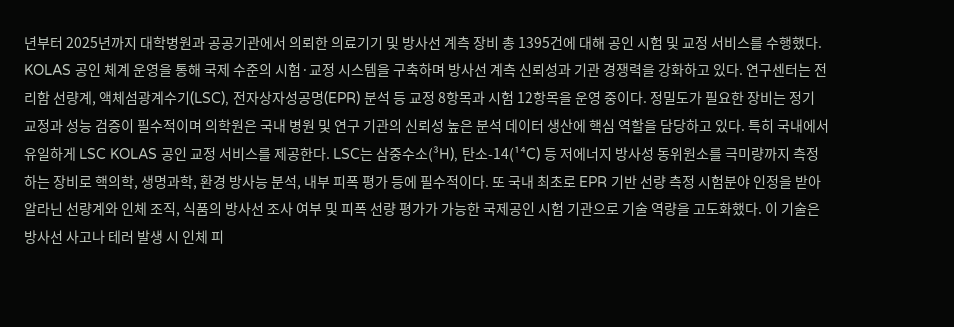년부터 2025년까지 대학병원과 공공기관에서 의뢰한 의료기기 및 방사선 계측 장비 총 1395건에 대해 공인 시험 및 교정 서비스를 수행했다. KOLAS 공인 체계 운영을 통해 국제 수준의 시험·교정 시스템을 구축하며 방사선 계측 신뢰성과 기관 경쟁력을 강화하고 있다. 연구센터는 전리함 선량계, 액체섬광계수기(LSC), 전자상자성공명(EPR) 분석 등 교정 8항목과 시험 12항목을 운영 중이다. 정밀도가 필요한 장비는 정기 교정과 성능 검증이 필수적이며 의학원은 국내 병원 및 연구 기관의 신뢰성 높은 분석 데이터 생산에 핵심 역할을 담당하고 있다. 특히 국내에서 유일하게 LSC KOLAS 공인 교정 서비스를 제공한다. LSC는 삼중수소(³H), 탄소-14(¹⁴C) 등 저에너지 방사성 동위원소를 극미량까지 측정하는 장비로 핵의학, 생명과학, 환경 방사능 분석, 내부 피폭 평가 등에 필수적이다. 또 국내 최초로 EPR 기반 선량 측정 시험분야 인정을 받아 알라닌 선량계와 인체 조직, 식품의 방사선 조사 여부 및 피폭 선량 평가가 가능한 국제공인 시험 기관으로 기술 역량을 고도화했다. 이 기술은 방사선 사고나 테러 발생 시 인체 피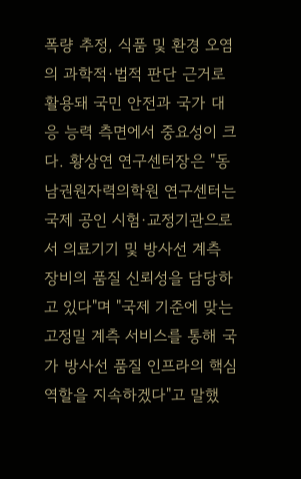폭량 추정, 식품 및 환경 오염의 과학적·법적 판단 근거로 활용돼 국민 안전과 국가 대응 능력 측면에서 중요성이 크다. 황상연 연구센터장은 "동남권원자력의학원 연구센터는 국제 공인 시험·교정기관으로서 의료기기 및 방사선 계측 장비의 품질 신뢰성을 담당하고 있다"며 "국제 기준에 맞는 고정밀 계측 서비스를 통해 국가 방사선 품질 인프라의 핵심 역할을 지속하겠다"고 말했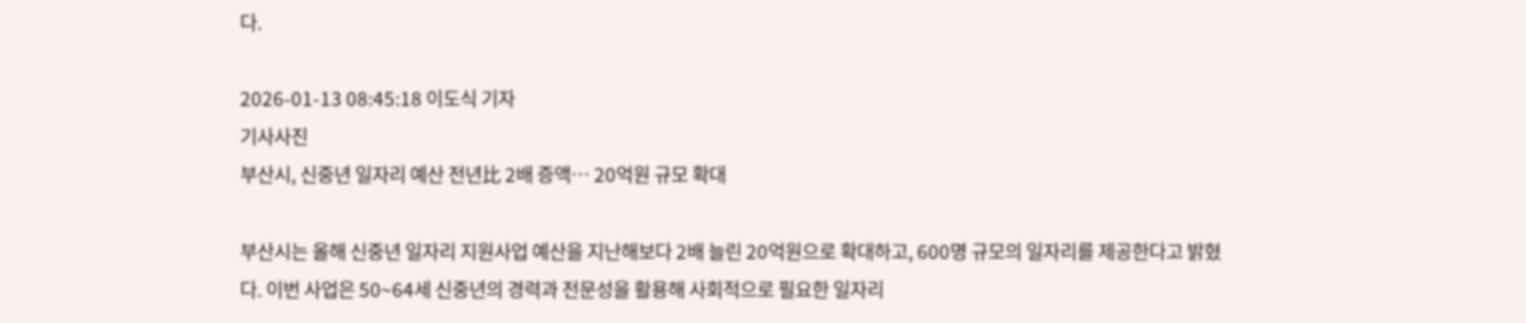다.

2026-01-13 08:45:18 이도식 기자
기사사진
부산시, 신중년 일자리 예산 전년比 2배 증액… 20억원 규모 확대

부산시는 올해 신중년 일자리 지원사업 예산을 지난해보다 2배 늘린 20억원으로 확대하고, 600명 규모의 일자리를 제공한다고 밝혔다. 이번 사업은 50~64세 신중년의 경력과 전문성을 활용해 사회적으로 필요한 일자리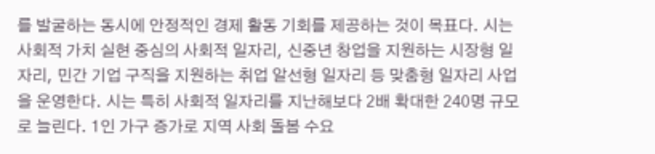를 발굴하는 동시에 안정적인 경제 활동 기회를 제공하는 것이 목표다. 시는 사회적 가치 실현 중심의 사회적 일자리, 신중년 창업을 지원하는 시장형 일자리, 민간 기업 구직을 지원하는 취업 알선형 일자리 등 맞춤형 일자리 사업을 운영한다. 시는 특히 사회적 일자리를 지난해보다 2배 확대한 240명 규모로 늘린다. 1인 가구 증가로 지역 사회 돌봄 수요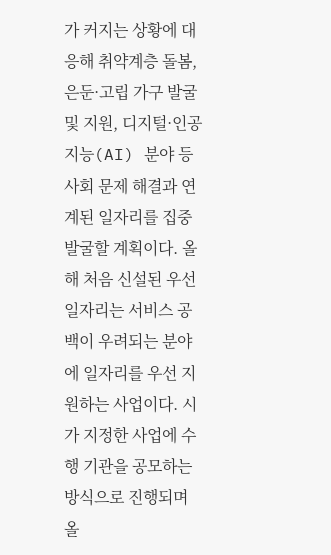가 커지는 상황에 대응해 취약계층 돌봄, 은둔·고립 가구 발굴 및 지원, 디지털·인공지능(AI) 분야 등 사회 문제 해결과 연계된 일자리를 집중 발굴할 계획이다. 올해 처음 신설된 우선 일자리는 서비스 공백이 우려되는 분야에 일자리를 우선 지원하는 사업이다. 시가 지정한 사업에 수행 기관을 공모하는 방식으로 진행되며 올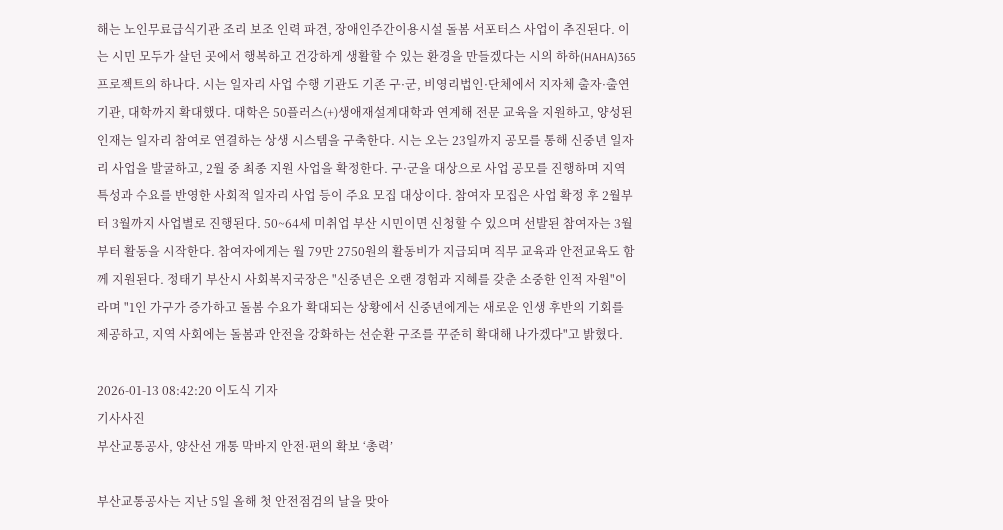해는 노인무료급식기관 조리 보조 인력 파견, 장애인주간이용시설 돌봄 서포터스 사업이 추진된다. 이는 시민 모두가 살던 곳에서 행복하고 건강하게 생활할 수 있는 환경을 만들겠다는 시의 하하(HAHA)365 프로젝트의 하나다. 시는 일자리 사업 수행 기관도 기존 구·군, 비영리법인·단체에서 지자체 출자·출연 기관, 대학까지 확대했다. 대학은 50플러스(+)생애재설계대학과 연계해 전문 교육을 지원하고, 양성된 인재는 일자리 참여로 연결하는 상생 시스템을 구축한다. 시는 오는 23일까지 공모를 통해 신중년 일자리 사업을 발굴하고, 2월 중 최종 지원 사업을 확정한다. 구·군을 대상으로 사업 공모를 진행하며 지역 특성과 수요를 반영한 사회적 일자리 사업 등이 주요 모집 대상이다. 참여자 모집은 사업 확정 후 2월부터 3월까지 사업별로 진행된다. 50~64세 미취업 부산 시민이면 신청할 수 있으며 선발된 참여자는 3월부터 활동을 시작한다. 참여자에게는 월 79만 2750원의 활동비가 지급되며 직무 교육과 안전교육도 함께 지원된다. 정태기 부산시 사회복지국장은 "신중년은 오랜 경험과 지혜를 갖춘 소중한 인적 자원"이라며 "1인 가구가 증가하고 돌봄 수요가 확대되는 상황에서 신중년에게는 새로운 인생 후반의 기회를 제공하고, 지역 사회에는 돌봄과 안전을 강화하는 선순환 구조를 꾸준히 확대해 나가겠다"고 밝혔다.

2026-01-13 08:42:20 이도식 기자
기사사진
부산교통공사, 양산선 개통 막바지 안전·편의 확보 ‘총력’

부산교통공사는 지난 5일 올해 첫 안전점검의 날을 맞아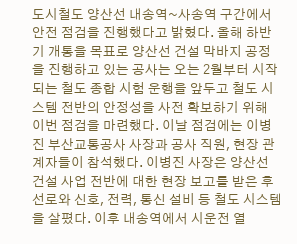도시철도 양산선 내송역~사송역 구간에서 안전 점검을 진행했다고 밝혔다. 올해 하반기 개통을 목표로 양산선 건설 막바지 공정을 진행하고 있는 공사는 오는 2월부터 시작되는 철도 종합 시험 운행을 앞두고 철도 시스템 전반의 안정성을 사전 확보하기 위해 이번 점검을 마련했다. 이날 점검에는 이병진 부산교통공사 사장과 공사 직원, 현장 관계자들이 참석했다. 이병진 사장은 양산선 건설 사업 전반에 대한 현장 보고를 받은 후 선로와 신호, 전력, 통신 설비 등 철도 시스템을 살폈다. 이후 내송역에서 시운전 열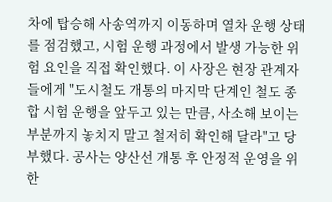차에 탑승해 사송역까지 이동하며 열차 운행 상태를 점검했고, 시험 운행 과정에서 발생 가능한 위험 요인을 직접 확인했다. 이 사장은 현장 관계자들에게 "도시철도 개통의 마지막 단계인 철도 종합 시험 운행을 앞두고 있는 만큼, 사소해 보이는 부분까지 놓치지 말고 철저히 확인해 달라"고 당부했다. 공사는 양산선 개통 후 안정적 운영을 위한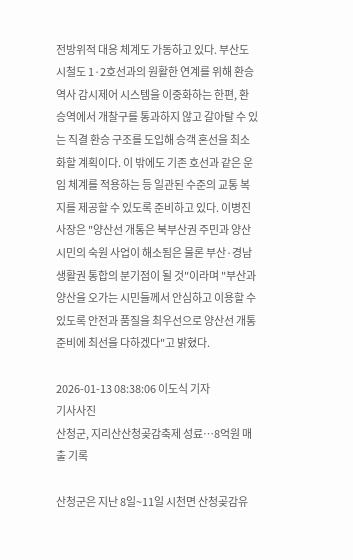전방위적 대응 체계도 가동하고 있다. 부산도시철도 1·2호선과의 원활한 연계를 위해 환승 역사 감시제어 시스템을 이중화하는 한편, 환승역에서 개찰구를 통과하지 않고 갈아탈 수 있는 직결 환승 구조를 도입해 승객 혼선을 최소화할 계획이다. 이 밖에도 기존 호선과 같은 운임 체계를 적용하는 등 일관된 수준의 교통 복지를 제공할 수 있도록 준비하고 있다. 이병진 사장은 "양산선 개통은 북부산권 주민과 양산시민의 숙원 사업이 해소됨은 물론 부산·경남 생활권 통합의 분기점이 될 것"이라며 "부산과 양산을 오가는 시민들께서 안심하고 이용할 수 있도록 안전과 품질을 최우선으로 양산선 개통 준비에 최선을 다하겠다"고 밝혔다.

2026-01-13 08:38:06 이도식 기자
기사사진
산청군, 지리산산청곶감축제 성료…8억원 매출 기록

산청군은 지난 8일~11일 시천면 산청곶감유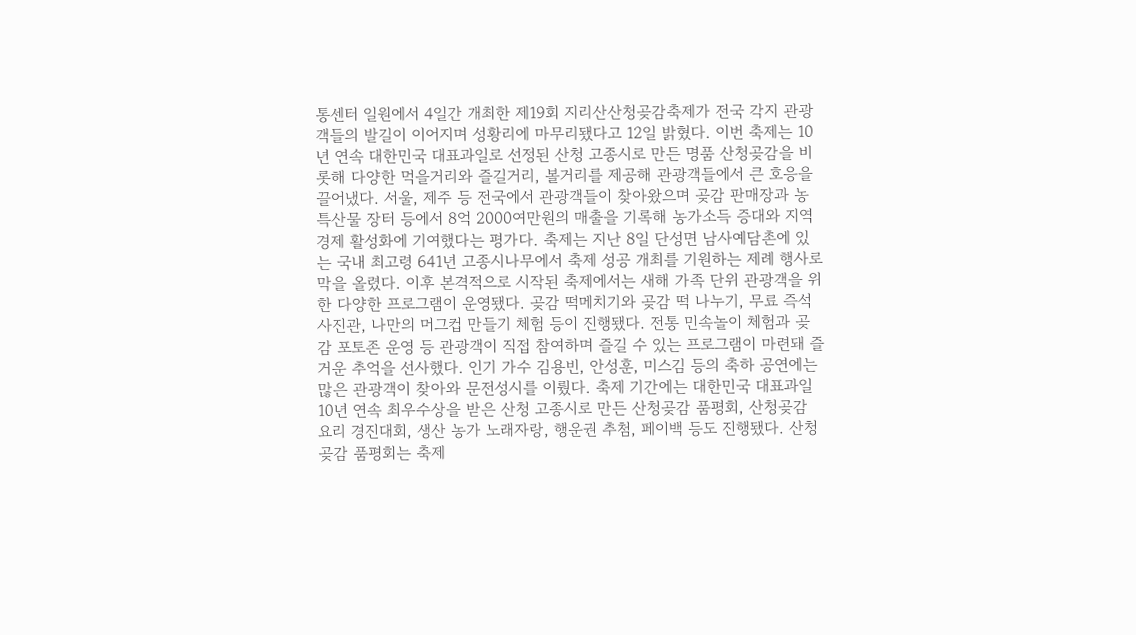통센터 일원에서 4일간 개최한 제19회 지리산산청곶감축제가 전국 각지 관광객들의 발길이 이어지며 성황리에 마무리됐다고 12일 밝혔다. 이번 축제는 10년 연속 대한민국 대표과일로 선정된 산청 고종시로 만든 명품 산청곶감을 비롯해 다양한 먹을거리와 즐길거리, 볼거리를 제공해 관광객들에서 큰 호응을 끌어냈다. 서울, 제주 등 전국에서 관광객들이 찾아왔으며 곶감 판매장과 농특산물 장터 등에서 8억 2000여만원의 매출을 기록해 농가소득 증대와 지역 경제 활성화에 기여했다는 평가다. 축제는 지난 8일 단성면 남사예담촌에 있는 국내 최고령 641년 고종시나무에서 축제 성공 개최를 기원하는 제례 행사로 막을 올렸다. 이후 본격적으로 시작된 축제에서는 새해 가족 단위 관광객을 위한 다양한 프로그램이 운영됐다. 곶감 떡메치기와 곶감 떡 나누기, 무료 즉석사진관, 나만의 머그컵 만들기 체험 등이 진행됐다. 전통 민속놀이 체험과 곶감 포토존 운영 등 관광객이 직접 참여하며 즐길 수 있는 프로그램이 마련돼 즐거운 추억을 선사했다. 인기 가수 김용빈, 안성훈, 미스김 등의 축하 공연에는 많은 관광객이 찾아와 문전성시를 이뤘다. 축제 기간에는 대한민국 대표과일 10년 연속 최우수상을 받은 산청 고종시로 만든 산청곶감 품평회, 산청곶감 요리 경진대회, 생산 농가 노래자랑, 행운권 추첨, 페이백 등도 진행됐다. 산청곶감 품평회는 축제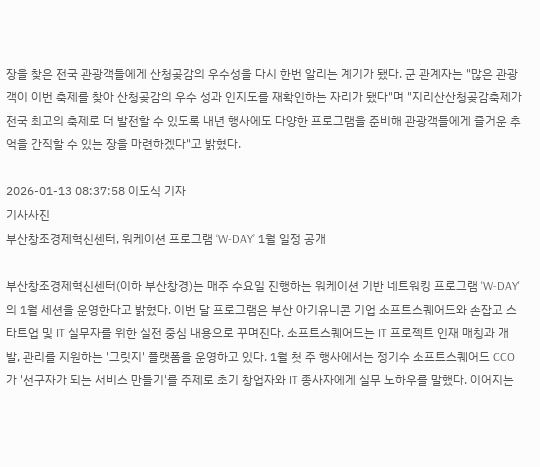장을 찾은 전국 관광객들에게 산청곶감의 우수성을 다시 한번 알리는 계기가 됐다. 군 관계자는 "많은 관광객이 이번 축제를 찾아 산청곶감의 우수 성과 인지도를 재확인하는 자리가 됐다"며 "지리산산청곶감축제가 전국 최고의 축제로 더 발전할 수 있도록 내년 행사에도 다양한 프로그램을 준비해 관광객들에게 즐거운 추억을 간직할 수 있는 장을 마련하겠다"고 밝혔다.

2026-01-13 08:37:58 이도식 기자
기사사진
부산창조경제혁신센터, 워케이션 프로그램 ‘W-DAY’ 1월 일정 공개

부산창조경제혁신센터(이하 부산창경)는 매주 수요일 진행하는 워케이션 기반 네트워킹 프로그램 'W-DAY'의 1월 세션을 운영한다고 밝혔다. 이번 달 프로그램은 부산 아기유니콘 기업 소프트스퀘어드와 손잡고 스타트업 및 IT 실무자를 위한 실전 중심 내용으로 꾸며진다. 소프트스퀘어드는 IT 프로젝트 인재 매칭과 개발, 관리를 지원하는 '그릿지' 플랫폼을 운영하고 있다. 1월 첫 주 행사에서는 정기수 소프트스퀘어드 CCO가 '선구자가 되는 서비스 만들기'를 주제로 초기 창업자와 IT 종사자에게 실무 노하우를 말했다. 이어지는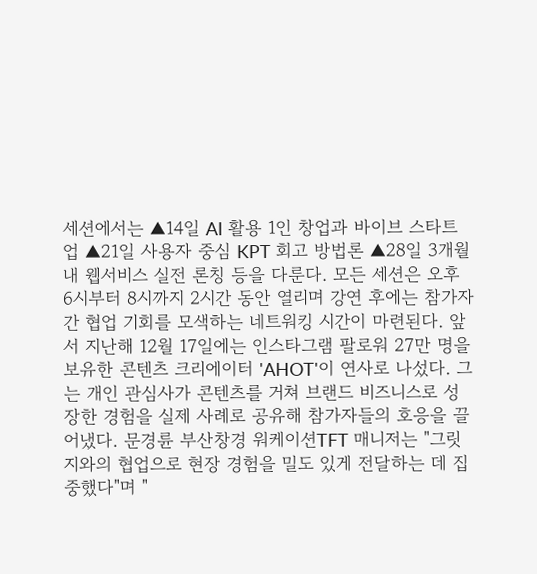세션에서는 ▲14일 AI 활용 1인 창업과 바이브 스타트업 ▲21일 사용자 중심 KPT 회고 방법론 ▲28일 3개월 내 웹서비스 실전 론칭 등을 다룬다. 모든 세션은 오후 6시부터 8시까지 2시간 동안 열리며 강연 후에는 참가자 간 협업 기회를 모색하는 네트워킹 시간이 마련된다. 앞서 지난해 12월 17일에는 인스타그램 팔로워 27만 명을 보유한 콘텐츠 크리에이터 'AHOT'이 연사로 나섰다. 그는 개인 관심사가 콘텐츠를 거쳐 브랜드 비즈니스로 성장한 경험을 실제 사례로 공유해 참가자들의 호응을 끌어냈다. 문경륜 부산창경 워케이션TFT 매니저는 "그릿지와의 협업으로 현장 경험을 밀도 있게 전달하는 데 집중했다"며 "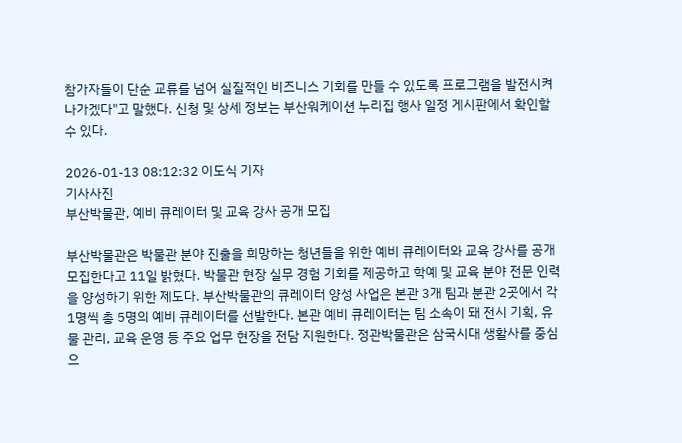참가자들이 단순 교류를 넘어 실질적인 비즈니스 기회를 만들 수 있도록 프로그램을 발전시켜 나가겠다"고 말했다. 신청 및 상세 정보는 부산워케이션 누리집 행사 일정 게시판에서 확인할 수 있다.

2026-01-13 08:12:32 이도식 기자
기사사진
부산박물관, 예비 큐레이터 및 교육 강사 공개 모집

부산박물관은 박물관 분야 진출을 희망하는 청년들을 위한 예비 큐레이터와 교육 강사를 공개 모집한다고 11일 밝혔다. 박물관 현장 실무 경험 기회를 제공하고 학예 및 교육 분야 전문 인력을 양성하기 위한 제도다. 부산박물관의 큐레이터 양성 사업은 본관 3개 팀과 분관 2곳에서 각 1명씩 총 5명의 예비 큐레이터를 선발한다. 본관 예비 큐레이터는 팀 소속이 돼 전시 기획, 유물 관리, 교육 운영 등 주요 업무 현장을 전담 지원한다. 정관박물관은 삼국시대 생활사를 중심으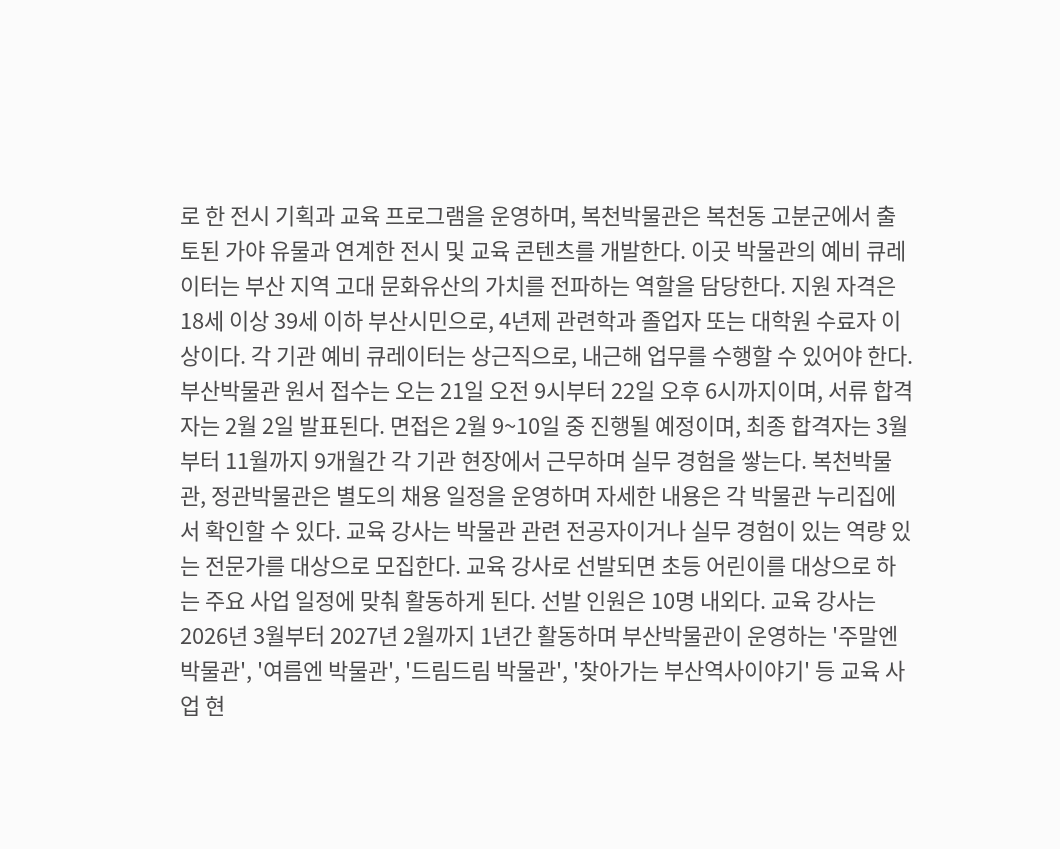로 한 전시 기획과 교육 프로그램을 운영하며, 복천박물관은 복천동 고분군에서 출토된 가야 유물과 연계한 전시 및 교육 콘텐츠를 개발한다. 이곳 박물관의 예비 큐레이터는 부산 지역 고대 문화유산의 가치를 전파하는 역할을 담당한다. 지원 자격은 18세 이상 39세 이하 부산시민으로, 4년제 관련학과 졸업자 또는 대학원 수료자 이상이다. 각 기관 예비 큐레이터는 상근직으로, 내근해 업무를 수행할 수 있어야 한다. 부산박물관 원서 접수는 오는 21일 오전 9시부터 22일 오후 6시까지이며, 서류 합격자는 2월 2일 발표된다. 면접은 2월 9~10일 중 진행될 예정이며, 최종 합격자는 3월부터 11월까지 9개월간 각 기관 현장에서 근무하며 실무 경험을 쌓는다. 복천박물관, 정관박물관은 별도의 채용 일정을 운영하며 자세한 내용은 각 박물관 누리집에서 확인할 수 있다. 교육 강사는 박물관 관련 전공자이거나 실무 경험이 있는 역량 있는 전문가를 대상으로 모집한다. 교육 강사로 선발되면 초등 어린이를 대상으로 하는 주요 사업 일정에 맞춰 활동하게 된다. 선발 인원은 10명 내외다. 교육 강사는 2026년 3월부터 2027년 2월까지 1년간 활동하며 부산박물관이 운영하는 '주말엔 박물관', '여름엔 박물관', '드림드림 박물관', '찾아가는 부산역사이야기' 등 교육 사업 현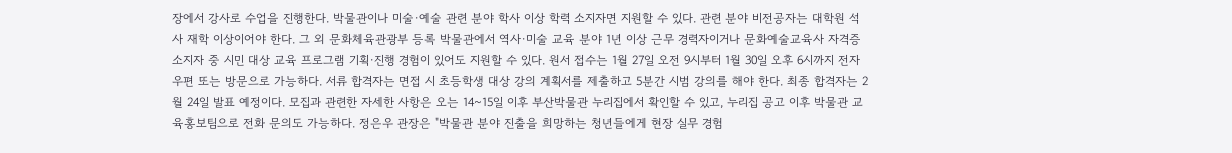장에서 강사로 수업을 진행한다. 박물관이나 미술·예술 관련 분야 학사 이상 학력 소지자면 지원할 수 있다. 관련 분야 비전공자는 대학원 석사 재학 이상이어야 한다. 그 외 문화체육관광부 등록 박물관에서 역사·미술 교육 분야 1년 이상 근무 경력자이거나 문화예술교육사 자격증 소지자 중 시민 대상 교육 프로그램 기획·진행 경험이 있어도 지원할 수 있다. 원서 접수는 1월 27일 오전 9시부터 1월 30일 오후 6시까지 전자 우편 또는 방문으로 가능하다. 서류 합격자는 면접 시 초등학생 대상 강의 계획서를 제출하고 5분간 시범 강의를 해야 한다. 최종 합격자는 2월 24일 발표 예정이다. 모집과 관련한 자세한 사항은 오는 14~15일 이후 부산박물관 누리집에서 확인할 수 있고, 누리집 공고 이후 박물관 교육홍보팀으로 전화 문의도 가능하다. 정은우 관장은 "박물관 분야 진출을 희망하는 청년들에게 현장 실무 경험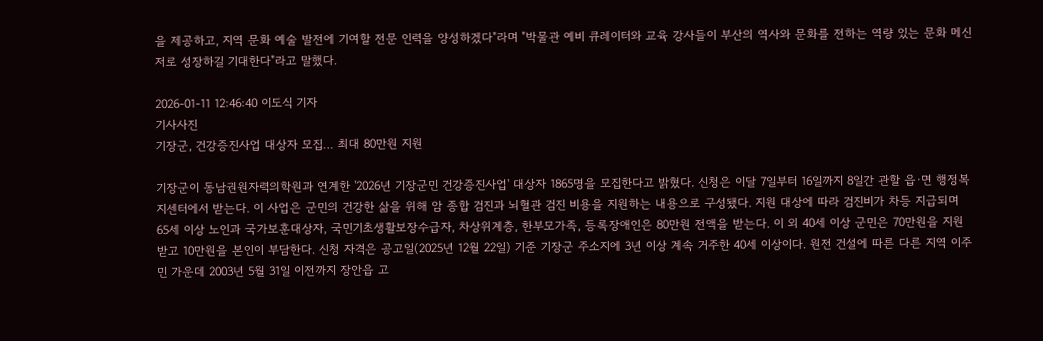을 제공하고, 지역 문화 예술 발전에 기여할 전문 인력을 양성하겠다"라며 "박물관 예비 큐레이터와 교육 강사들이 부산의 역사와 문화를 전하는 역량 있는 문화 메신저로 성장하길 기대한다"라고 말했다.

2026-01-11 12:46:40 이도식 기자
기사사진
기장군, 건강증진사업 대상자 모집… 최대 80만원 지원

기장군이 동남권원자력의학원과 연계한 '2026년 기장군민 건강증진사업' 대상자 1865명을 모집한다고 밝혔다. 신청은 이달 7일부터 16일까지 8일간 관할 읍·면 행정복지센터에서 받는다. 이 사업은 군민의 건강한 삶을 위해 암 종합 검진과 뇌혈관 검진 비용을 지원하는 내용으로 구성됐다. 지원 대상에 따라 검진비가 차등 지급되며 65세 이상 노인과 국가보훈대상자, 국민기초생활보장수급자, 차상위계층, 한부모가족, 등록장애인은 80만원 전액을 받는다. 이 외 40세 이상 군민은 70만원을 지원받고 10만원을 본인이 부담한다. 신청 자격은 공고일(2025년 12월 22일) 기준 기장군 주소지에 3년 이상 계속 거주한 40세 이상이다. 원전 건설에 따른 다른 지역 이주민 가운데 2003년 5월 31일 이전까지 장안읍 고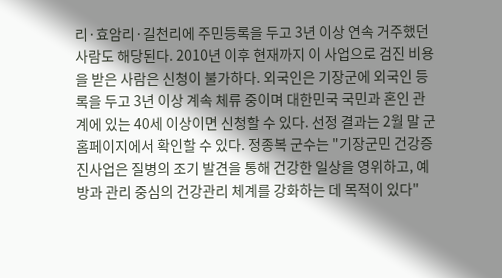리·효암리·길천리에 주민등록을 두고 3년 이상 연속 거주했던 사람도 해당된다. 2010년 이후 현재까지 이 사업으로 검진 비용을 받은 사람은 신청이 불가하다. 외국인은 기장군에 외국인 등록을 두고 3년 이상 계속 체류 중이며 대한민국 국민과 혼인 관계에 있는 40세 이상이면 신청할 수 있다. 선정 결과는 2월 말 군 홈페이지에서 확인할 수 있다. 정종복 군수는 "기장군민 건강증진사업은 질병의 조기 발견을 통해 건강한 일상을 영위하고, 예방과 관리 중심의 건강관리 체계를 강화하는 데 목적이 있다"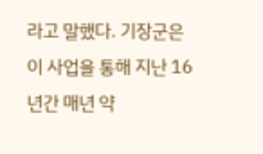라고 말했다. 기장군은 이 사업을 통해 지난 16년간 매년 약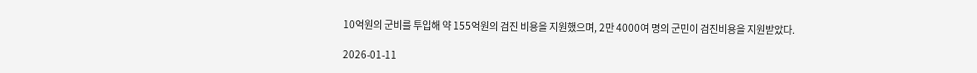10억원의 군비를 투입해 약 155억원의 검진 비용을 지원했으며, 2만 4000여 명의 군민이 검진비용을 지원받았다.

2026-01-11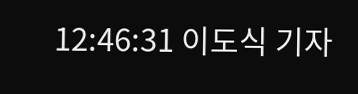12:46:31 이도식 기자